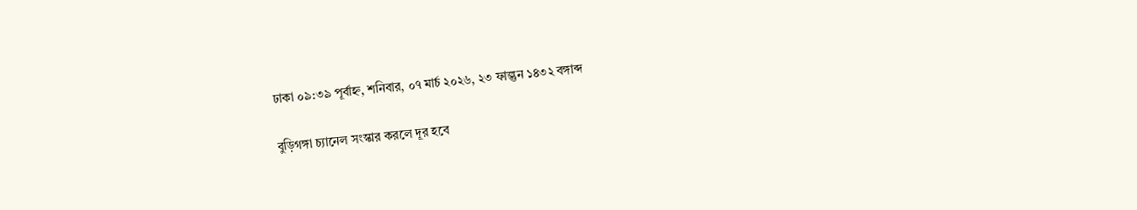ঢাকা ০৯:৩৯ পূর্বাহ্ন, শনিবার, ০৭ মার্চ ২০২৬, ২৩ ফাল্গুন ১৪৩২ বঙ্গাব্দ

বুড়িগঙ্গা চ্যানেল সংস্কার করলে দূর হবে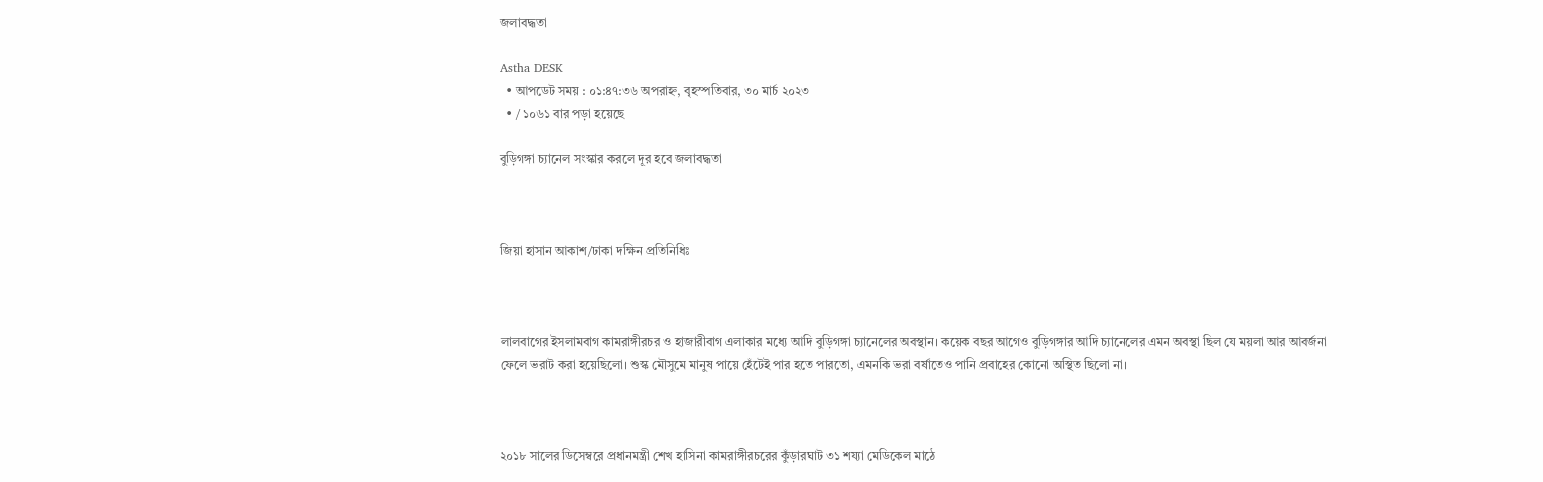জলাবদ্ধতা

Astha DESK
  • আপডেট সময় : ০১:৪৭:৩৬ অপরাহ্ন, বৃহস্পতিবার, ৩০ মার্চ ২০২৩
  • / ১০৬১ বার পড়া হয়েছে

বুড়িগঙ্গা চ্যানেল সংস্কার করলে দূর হবে জলাবদ্ধতা



জিয়া হাসান আকাশ/ঢাকা দক্ষিন প্রতিনিধিঃ



লালবাগের ইসলামবাগ কামরাঙ্গীরচর ও হাজারীবাগ এলাকার মধ্যে আদি বুড়িগঙ্গা চ্যানেলের অবস্থান। কয়েক বছর আগেও বুড়িগঙ্গার আদি চ্যানেলের এমন অবস্থা ছিল যে ময়লা আর আবর্জনা ফেলে ভরাট করা হয়েছিলো। শুস্ক মৌসুমে মানুষ পায়ে হেঁটেই পার হতে পারতো, এমনকি ভরা বর্ষাতেও পানি প্রবাহের কোনো অস্থিত ছিলো না।



২০১৮ সালের ডিসেম্বরে প্রধানমন্ত্রী শেখ হাসিনা কামরাঙ্গীরচরের কুঁড়ারঘাট ৩১ শয্যা মেডিকেল মাঠে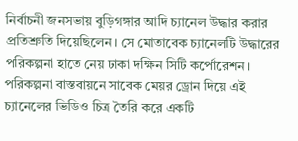নির্বাচনী জনসভায় বুড়িগঙ্গার আদি চ্যানেল উদ্ধার করার প্রতিশ্রুতি দিয়েছিলেন। সে মোতাবেক চ্যানেলটি উদ্ধারের পরিকল্পনা হাতে নেয় ঢাকা দক্ষিন সিটি কর্পোরেশন। পরিকল্পনা বাস্তবায়নে সাবেক মেয়র ড্রোন দিয়ে এই চ্যানেলের ভিডিও চিত্র তৈরি করে একটি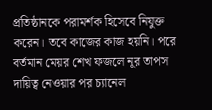প্রতিষ্ঠানকে পরামর্শক হিসেবে নিযুক্ত করেন। তবে কাজের কাজ হয়নি। পরে বর্তমান মেয়র শেখ ফজলে নূর তাপস দায়িত্ব নেওয়ার পর চ্যানেল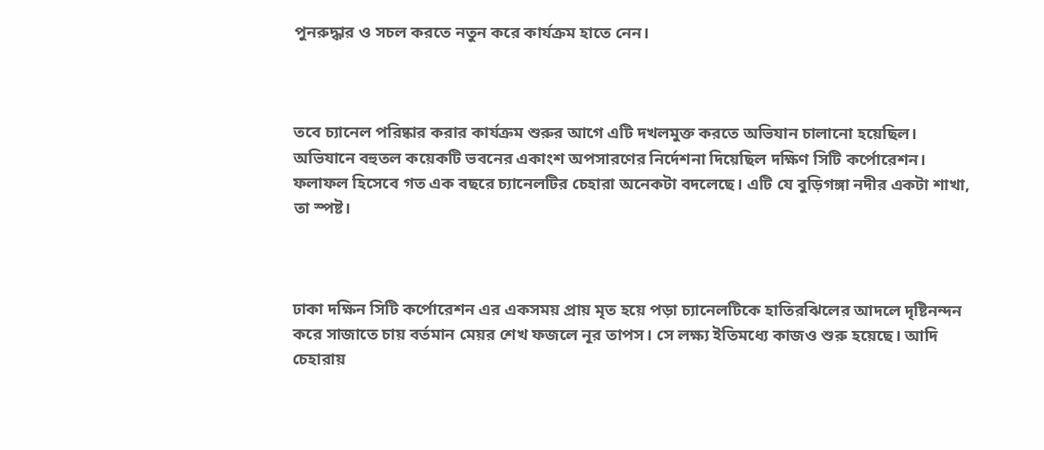পুনরুদ্ধার ও সচল করতে নতুন করে কার্যক্রম হাতে নেন।



তবে চ্যানেল পরিষ্কার করার কার্যক্রম শুরুর আগে এটি দখলমুক্ত করতে অভিযান চালানো হয়েছিল। অভিযানে বহুতল কয়েকটি ভবনের একাংশ অপসারণের নির্দেশনা দিয়েছিল দক্ষিণ সিটি কর্পোরেশন। ফলাফল হিসেবে গত এক বছরে চ্যানেলটির চেহারা অনেকটা বদলেছে। এটি যে বুড়িগঙ্গা নদীর একটা শাখা, তা স্পষ্ট।



ঢাকা দক্ষিন সিটি কর্পোরেশন এর একসময় প্রায় মৃত হয়ে পড়া চ্যানেলটিকে হাতিরঝিলের আদলে দৃষ্টিনন্দন করে সাজাতে চায় বর্তমান মেয়র শেখ ফজলে নূর তাপস। সে লক্ষ্য ইতিমধ্যে কাজও শুরু হয়েছে। আদি চেহারায়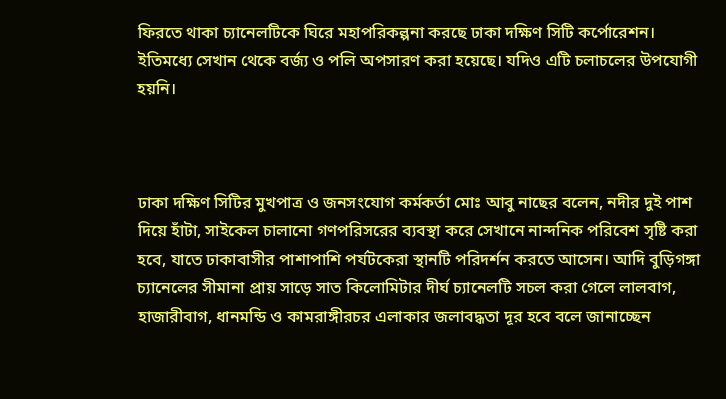ফিরতে থাকা চ্যানেলটিকে ঘিরে মহাপরিকল্পনা করছে ঢাকা দক্ষিণ সিটি কর্পোরেশন। ইতিমধ্যে সেখান থেকে বর্জ্য ও পলি অপসারণ করা হয়েছে। যদিও এটি চলাচলের উপযোগী হয়নি।



ঢাকা দক্ষিণ সিটির মুখপাত্র ও জনসংযোগ কর্মকর্তা মোঃ আবু নাছের বলেন, নদীর দুই পাশ দিয়ে হাঁটা, সাইকেল চালানো গণপরিসরের ব্যবস্থা করে সেখানে নান্দনিক পরিবেশ সৃষ্টি করা হবে, যাতে ঢাকাবাসীর পাশাপাশি পর্যটকেরা স্থানটি পরিদর্শন করতে আসেন। আদি বুড়িগঙ্গা চ্যানেলের সীমানা প্রায় সাড়ে সাত কিলোমিটার দীর্ঘ চ্যানেলটি সচল করা গেলে লালবাগ, হাজারীবাগ, ধানমন্ডি ও কামরাঙ্গীরচর এলাকার জলাবদ্ধতা দূর হবে বলে জানাচ্ছেন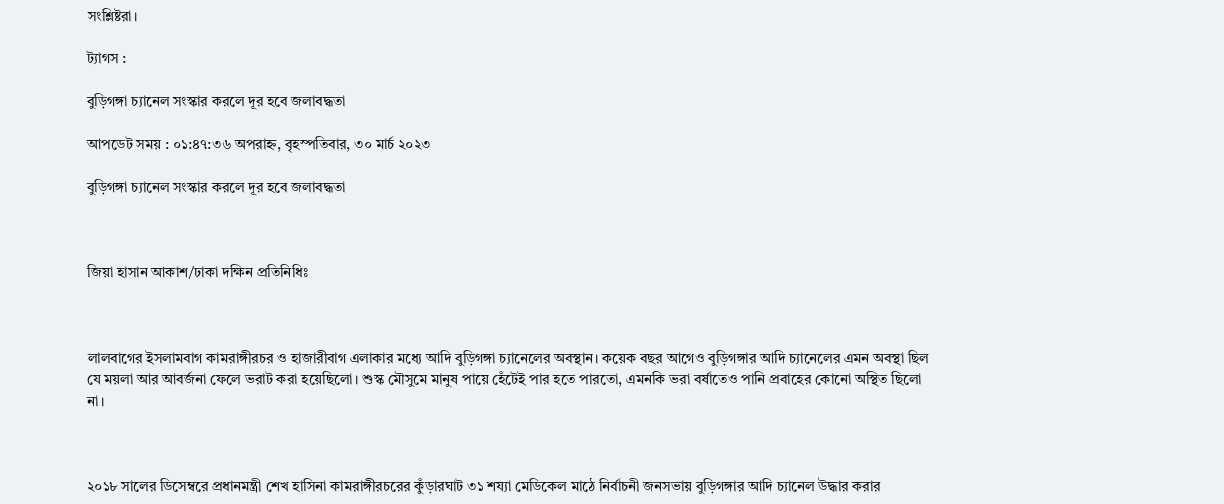সংশ্লিষ্টরা।

ট্যাগস :

বুড়িগঙ্গা চ্যানেল সংস্কার করলে দূর হবে জলাবদ্ধতা

আপডেট সময় : ০১:৪৭:৩৬ অপরাহ্ন, বৃহস্পতিবার, ৩০ মার্চ ২০২৩

বুড়িগঙ্গা চ্যানেল সংস্কার করলে দূর হবে জলাবদ্ধতা



জিয়া হাসান আকাশ/ঢাকা দক্ষিন প্রতিনিধিঃ



লালবাগের ইসলামবাগ কামরাঙ্গীরচর ও হাজারীবাগ এলাকার মধ্যে আদি বুড়িগঙ্গা চ্যানেলের অবস্থান। কয়েক বছর আগেও বুড়িগঙ্গার আদি চ্যানেলের এমন অবস্থা ছিল যে ময়লা আর আবর্জনা ফেলে ভরাট করা হয়েছিলো। শুস্ক মৌসুমে মানুষ পায়ে হেঁটেই পার হতে পারতো, এমনকি ভরা বর্ষাতেও পানি প্রবাহের কোনো অস্থিত ছিলো না।



২০১৮ সালের ডিসেম্বরে প্রধানমন্ত্রী শেখ হাসিনা কামরাঙ্গীরচরের কুঁড়ারঘাট ৩১ শয্যা মেডিকেল মাঠে নির্বাচনী জনসভায় বুড়িগঙ্গার আদি চ্যানেল উদ্ধার করার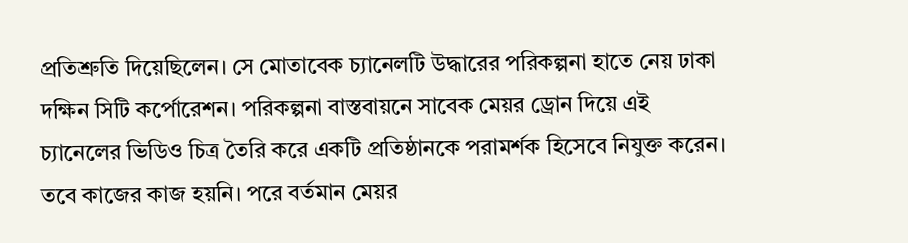প্রতিশ্রুতি দিয়েছিলেন। সে মোতাবেক চ্যানেলটি উদ্ধারের পরিকল্পনা হাতে নেয় ঢাকা দক্ষিন সিটি কর্পোরেশন। পরিকল্পনা বাস্তবায়নে সাবেক মেয়র ড্রোন দিয়ে এই চ্যানেলের ভিডিও চিত্র তৈরি করে একটি প্রতিষ্ঠানকে পরামর্শক হিসেবে নিযুক্ত করেন। তবে কাজের কাজ হয়নি। পরে বর্তমান মেয়র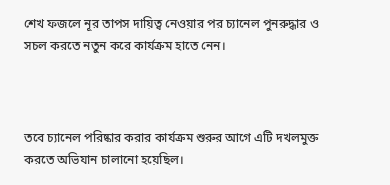শেখ ফজলে নূর তাপস দায়িত্ব নেওয়ার পর চ্যানেল পুনরুদ্ধার ও সচল করতে নতুন করে কার্যক্রম হাতে নেন।



তবে চ্যানেল পরিষ্কার করার কার্যক্রম শুরুর আগে এটি দখলমুক্ত করতে অভিযান চালানো হয়েছিল।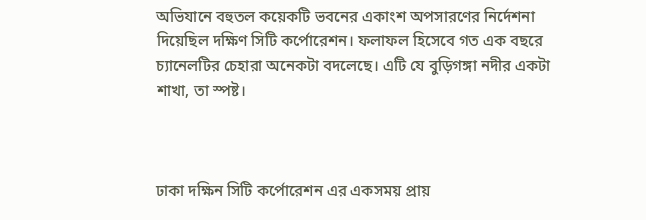অভিযানে বহুতল কয়েকটি ভবনের একাংশ অপসারণের নির্দেশনা দিয়েছিল দক্ষিণ সিটি কর্পোরেশন। ফলাফল হিসেবে গত এক বছরে চ্যানেলটির চেহারা অনেকটা বদলেছে। এটি যে বুড়িগঙ্গা নদীর একটা শাখা, তা স্পষ্ট।



ঢাকা দক্ষিন সিটি কর্পোরেশন এর একসময় প্রায়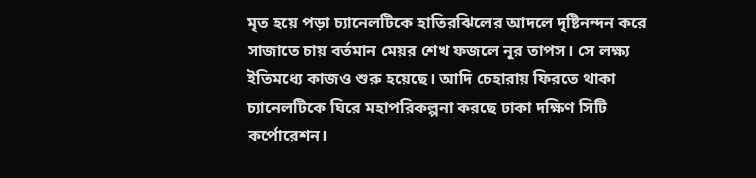মৃত হয়ে পড়া চ্যানেলটিকে হাতিরঝিলের আদলে দৃষ্টিনন্দন করে সাজাতে চায় বর্তমান মেয়র শেখ ফজলে নূর তাপস। সে লক্ষ্য ইতিমধ্যে কাজও শুরু হয়েছে। আদি চেহারায় ফিরতে থাকা চ্যানেলটিকে ঘিরে মহাপরিকল্পনা করছে ঢাকা দক্ষিণ সিটি কর্পোরেশন।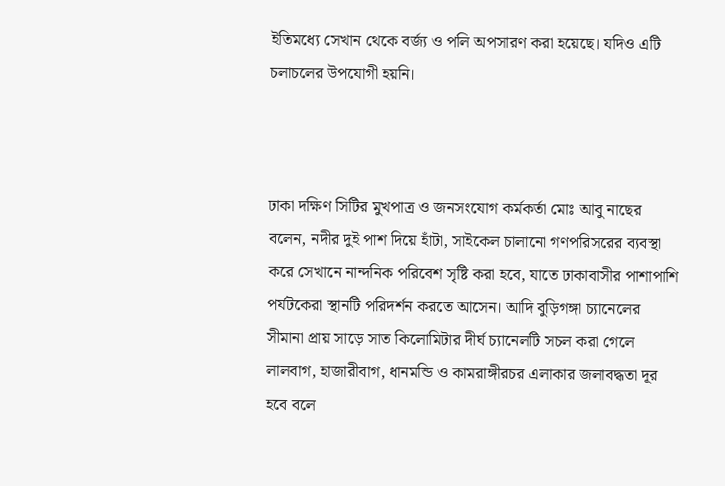ইতিমধ্যে সেখান থেকে বর্জ্য ও পলি অপসারণ করা হয়েছে। যদিও এটি চলাচলের উপযোগী হয়নি।



ঢাকা দক্ষিণ সিটির মুখপাত্র ও জনসংযোগ কর্মকর্তা মোঃ আবু নাছের বলেন, নদীর দুই পাশ দিয়ে হাঁটা, সাইকেল চালানো গণপরিসরের ব্যবস্থা করে সেখানে নান্দনিক পরিবেশ সৃষ্টি করা হবে, যাতে ঢাকাবাসীর পাশাপাশি পর্যটকেরা স্থানটি পরিদর্শন করতে আসেন। আদি বুড়িগঙ্গা চ্যানেলের সীমানা প্রায় সাড়ে সাত কিলোমিটার দীর্ঘ চ্যানেলটি সচল করা গেলে লালবাগ, হাজারীবাগ, ধানমন্ডি ও কামরাঙ্গীরচর এলাকার জলাবদ্ধতা দূর হবে বলে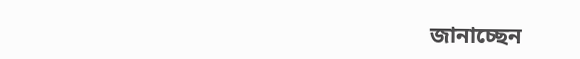জানাচ্ছেন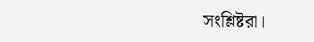সংশ্লিষ্টরা।